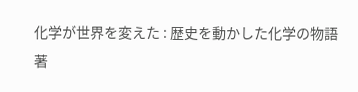化学が世界を変えた : 歴史を動かした化学の物語
著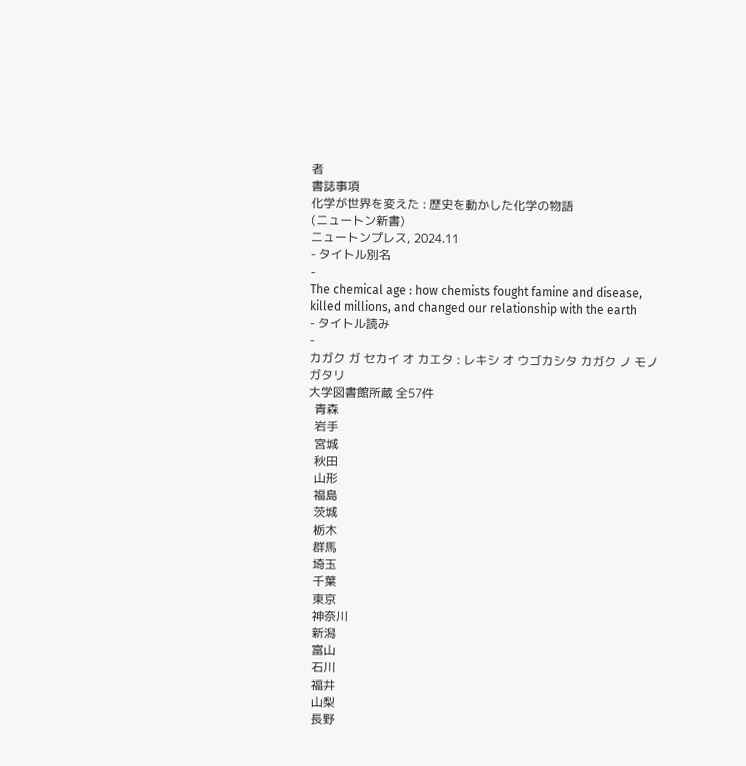者
書誌事項
化学が世界を変えた : 歴史を動かした化学の物語
(ニュートン新書)
ニュートンプレス, 2024.11
- タイトル別名
-
The chemical age : how chemists fought famine and disease, killed millions, and changed our relationship with the earth
- タイトル読み
-
カガク ガ セカイ オ カエタ : レキシ オ ウゴカシタ カガク ノ モノガタリ
大学図書館所蔵 全57件
  青森
  岩手
  宮城
  秋田
  山形
  福島
  茨城
  栃木
  群馬
  埼玉
  千葉
  東京
  神奈川
  新潟
  富山
  石川
  福井
  山梨
  長野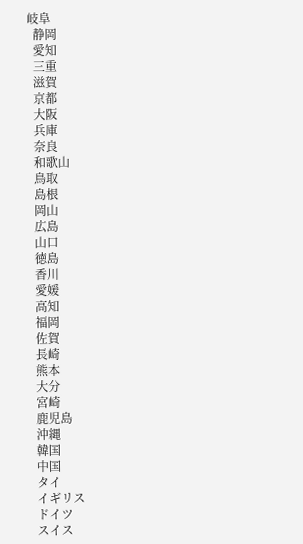岐阜
  静岡
  愛知
  三重
  滋賀
  京都
  大阪
  兵庫
  奈良
  和歌山
  鳥取
  島根
  岡山
  広島
  山口
  徳島
  香川
  愛媛
  高知
  福岡
  佐賀
  長崎
  熊本
  大分
  宮崎
  鹿児島
  沖縄
  韓国
  中国
  タイ
  イギリス
  ドイツ
  スイス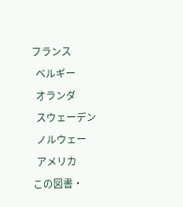フランス
  ベルギー
  オランダ
  スウェーデン
  ノルウェー
  アメリカ
この図書・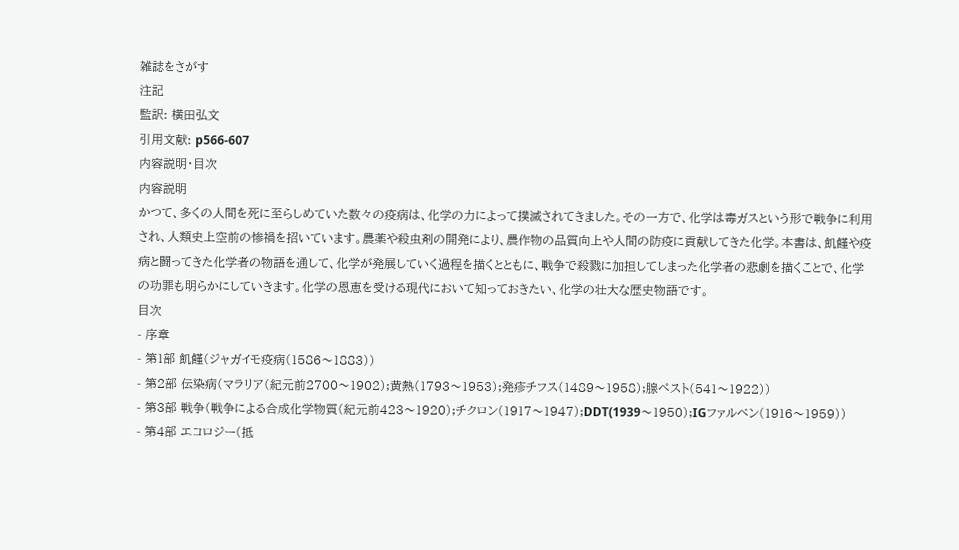雑誌をさがす
注記
監訳: 横田弘文
引用文献: p566-607
内容説明・目次
内容説明
かつて、多くの人間を死に至らしめていた数々の疫病は、化学の力によって撲滅されてきました。その一方で、化学は毒ガスという形で戦争に利用され、人類史上空前の惨禍を招いています。農薬や殺虫剤の開発により、農作物の品質向上や人間の防疫に貢献してきた化学。本書は、飢饉や疫病と闘ってきた化学者の物語を通して、化学が発展していく過程を描くとともに、戦争で殺戮に加担してしまった化学者の悲劇を描くことで、化学の功罪も明らかにしていきます。化学の恩恵を受ける現代において知っておきたい、化学の壮大な歴史物語です。
目次
- 序章
- 第1部 飢饉(ジャガイモ疫病(1586〜1883))
- 第2部 伝染病(マラリア(紀元前2700〜1902);黄熱(1793〜1953);発疹チフス(1489〜1958);腺ペスト(541〜1922))
- 第3部 戦争(戦争による合成化学物質(紀元前423〜1920);チクロン(1917〜1947);DDT(1939〜1950);IGファルベン(1916〜1959))
- 第4部 エコロジー(抵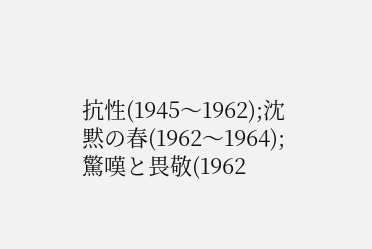抗性(1945〜1962);沈黙の春(1962〜1964);驚嘆と畏敬(1962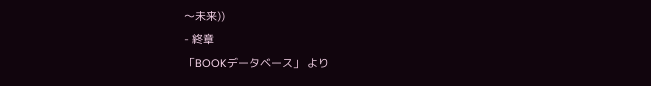〜未来))
- 終章
「BOOKデータベース」 より